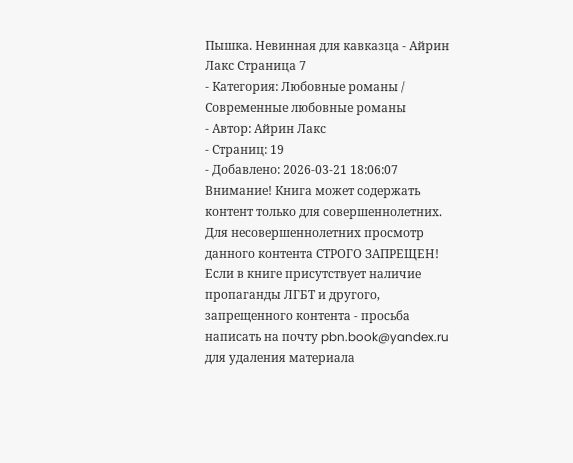Пышка. Невинная для кавказца - Айрин Лакс Страница 7
- Категория: Любовные романы / Современные любовные романы
- Автор: Айрин Лакс
- Страниц: 19
- Добавлено: 2026-03-21 18:06:07
Внимание! Книга может содержать контент только для совершеннолетних. Для несовершеннолетних просмотр данного контента СТРОГО ЗАПРЕЩЕН! Если в книге присутствует наличие пропаганды ЛГБТ и другого, запрещенного контента - просьба написать на почту pbn.book@yandex.ru для удаления материала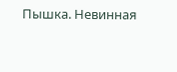Пышка. Невинная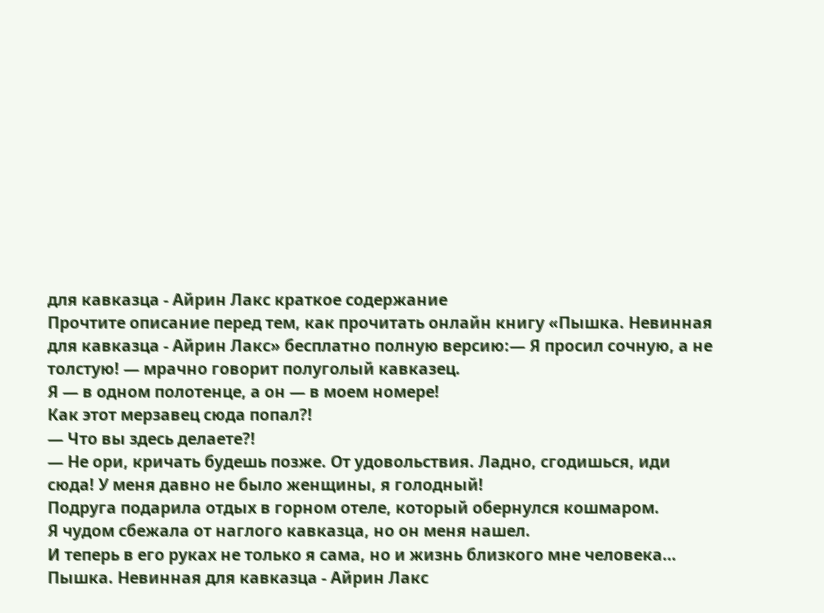для кавказца - Айрин Лакс краткое содержание
Прочтите описание перед тем, как прочитать онлайн книгу «Пышка. Невинная для кавказца - Айрин Лакс» бесплатно полную версию:— Я просил сочную, а не толстую! — мрачно говорит полуголый кавказец.
Я — в одном полотенце, а он — в моем номере!
Как этот мерзавец сюда попал?!
— Что вы здесь делаете?!
— Не ори, кричать будешь позже. От удовольствия. Ладно, сгодишься, иди сюда! У меня давно не было женщины, я голодный!
Подруга подарила отдых в горном отеле, который обернулся кошмаром.
Я чудом сбежала от наглого кавказца, но он меня нашел.
И теперь в его руках не только я сама, но и жизнь близкого мне человека…
Пышка. Невинная для кавказца - Айрин Лакс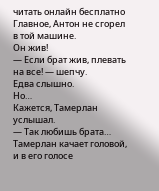читать онлайн бесплатно
Главное, Антон не сгорел в той машине.
Он жив!
— Если брат жив, плевать на все! — шепчу.
Едва слышно.
Но…
Кажется, Тамерлан услышал.
— Так любишь брата…
Тамерлан качает головой, и в его голосе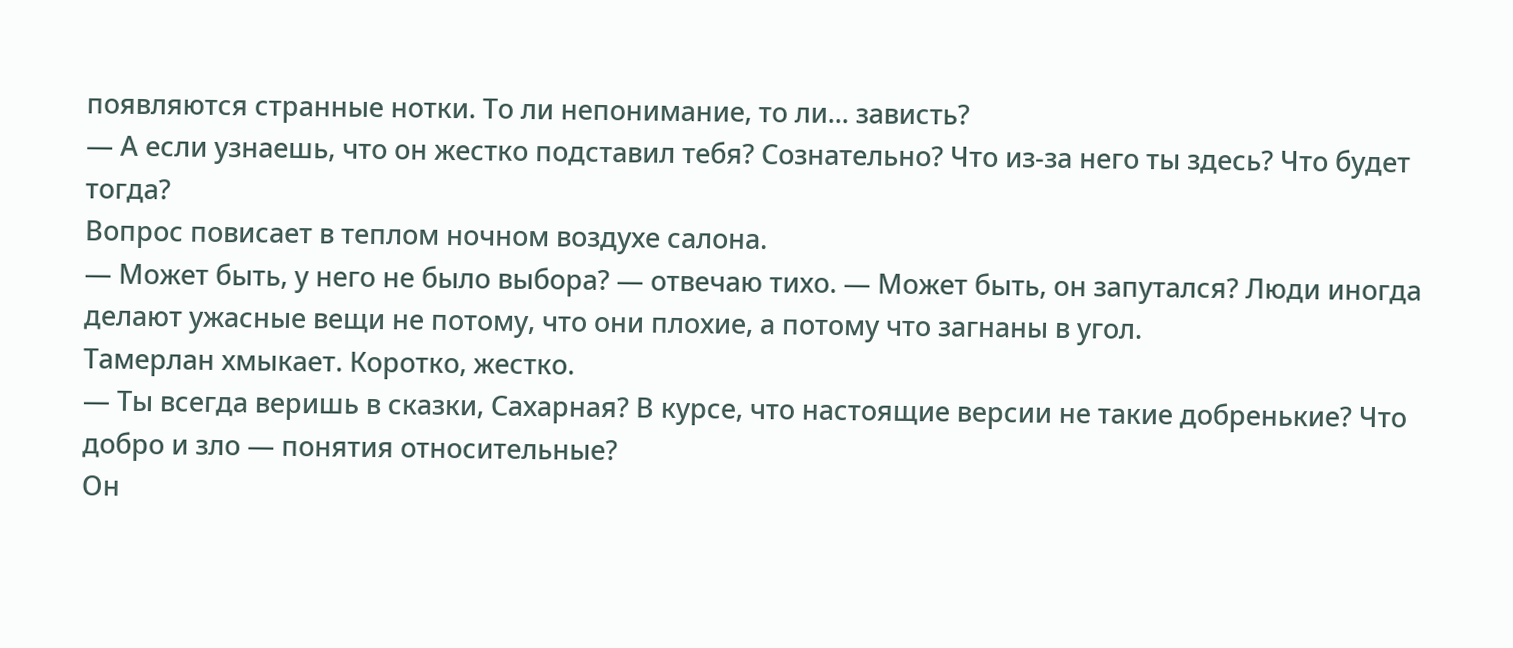появляются странные нотки. То ли непонимание, то ли... зависть?
— А если узнаешь, что он жестко подставил тебя? Сознательно? Что из-за него ты здесь? Что будет тогда?
Вопрос повисает в теплом ночном воздухе салона.
— Может быть, у него не было выбора? — отвечаю тихо. — Может быть, он запутался? Люди иногда делают ужасные вещи не потому, что они плохие, а потому что загнаны в угол.
Тамерлан хмыкает. Коротко, жестко.
— Ты всегда веришь в сказки, Сахарная? В курсе, что настоящие версии не такие добренькие? Что добро и зло — понятия относительные?
Он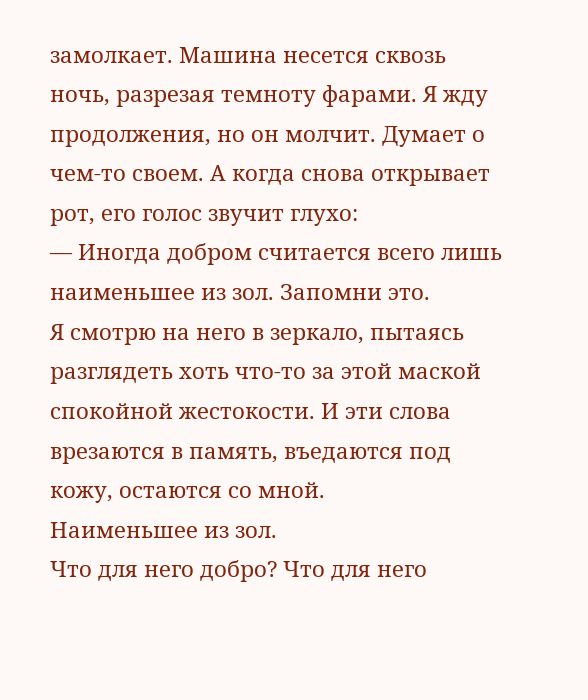замолкает. Машина несется сквозь ночь, разрезая темноту фарами. Я жду продолжения, но он молчит. Думает о чем-то своем. А когда снова открывает рот, его голос звучит глухо:
— Иногда добром считается всего лишь наименьшее из зол. Запомни это.
Я смотрю на него в зеркало, пытаясь разглядеть хоть что-то за этой маской спокойной жестокости. И эти слова врезаются в память, въедаются под кожу, остаются со мной.
Наименьшее из зол.
Что для него добро? Что для него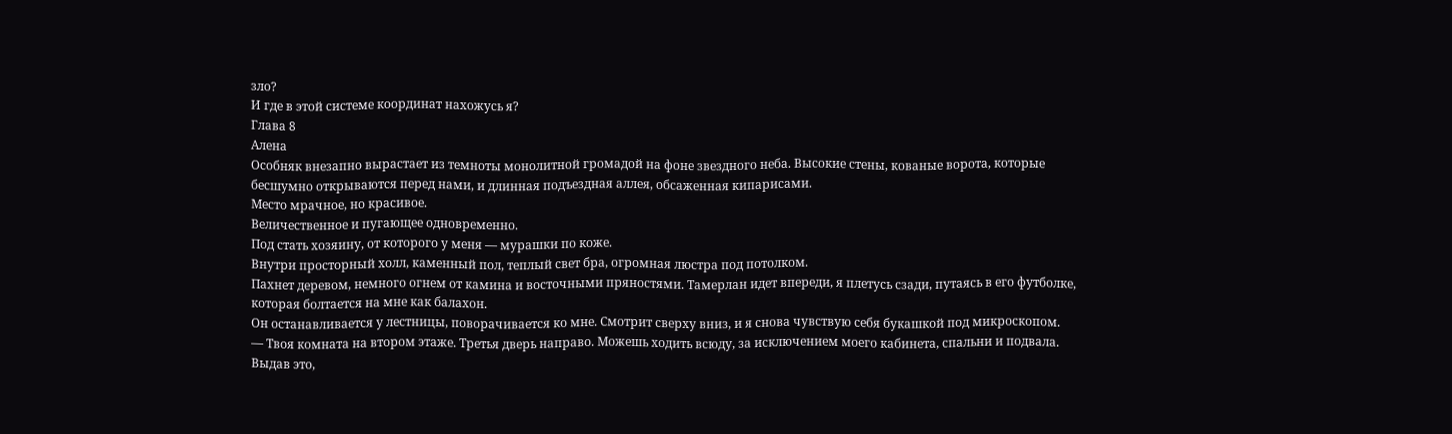зло?
И где в этой системе координат нахожусь я?
Глава 8
Алена
Особняк внезапно вырастает из темноты монолитной громадой на фоне звездного неба. Высокие стены, кованые ворота, которые бесшумно открываются перед нами, и длинная подъездная аллея, обсаженная кипарисами.
Место мрачное, но красивое.
Величественное и пугающее одновременно.
Под стать хозяину, от которого у меня — мурашки по коже.
Внутри просторный холл, каменный пол, теплый свет бра, огромная люстра под потолком.
Пахнет деревом, немного огнем от камина и восточными пряностями. Тамерлан идет впереди, я плетусь сзади, путаясь в его футболке, которая болтается на мне как балахон.
Он останавливается у лестницы, поворачивается ко мне. Смотрит сверху вниз, и я снова чувствую себя букашкой под микроскопом.
— Твоя комната на втором этаже. Третья дверь направо. Можешь ходить всюду, за исключением моего кабинета, спальни и подвала.
Выдав это,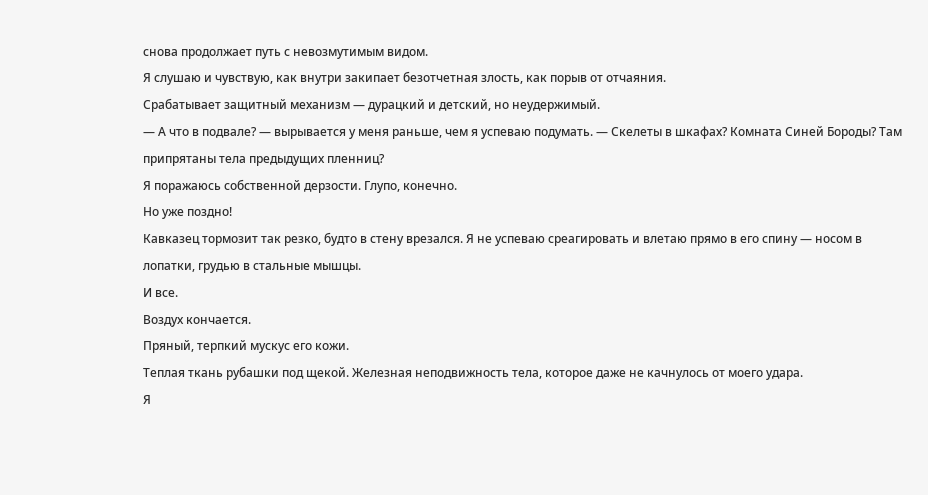снова продолжает путь с невозмутимым видом.
Я слушаю и чувствую, как внутри закипает безотчетная злость, как порыв от отчаяния.
Срабатывает защитный механизм — дурацкий и детский, но неудержимый.
— А что в подвале? — вырывается у меня раньше, чем я успеваю подумать. — Скелеты в шкафах? Комната Синей Бороды? Там припрятаны тела предыдущих пленниц?
Я поражаюсь собственной дерзости. Глупо, конечно.
Но уже поздно!
Кавказец тормозит так резко, будто в стену врезался. Я не успеваю среагировать и влетаю прямо в его спину — носом в лопатки, грудью в стальные мышцы.
И все.
Воздух кончается.
Пряный, терпкий мускус его кожи.
Теплая ткань рубашки под щекой. Железная неподвижность тела, которое даже не качнулось от моего удара.
Я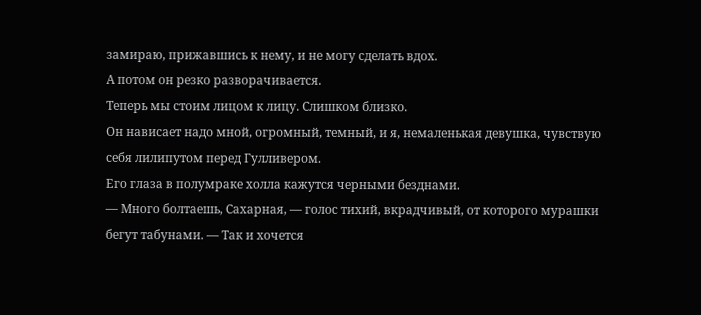замираю, прижавшись к нему, и не могу сделать вдох.
А потом он резко разворачивается.
Теперь мы стоим лицом к лицу. Слишком близко.
Он нависает надо мной, огромный, темный, и я, немаленькая девушка, чувствую себя лилипутом перед Гулливером.
Его глаза в полумраке холла кажутся черными безднами.
— Много болтаешь, Сахарная, — голос тихий, вкрадчивый, от которого мурашки бегут табунами. — Так и хочется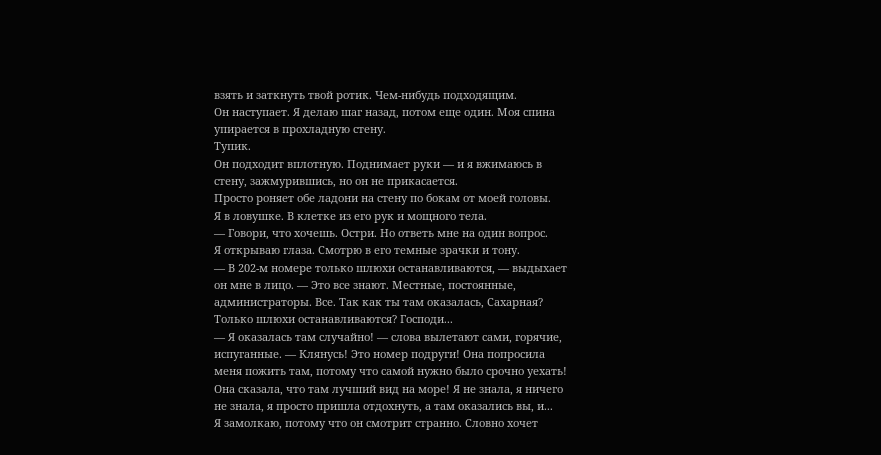взять и заткнуть твой ротик. Чем-нибудь подходящим.
Он наступает. Я делаю шаг назад, потом еще один. Моя спина упирается в прохладную стену.
Тупик.
Он подходит вплотную. Поднимает руки — и я вжимаюсь в стену, зажмурившись, но он не прикасается.
Просто роняет обе ладони на стену по бокам от моей головы.
Я в ловушке. В клетке из его рук и мощного тела.
— Говори, что хочешь. Остри. Но ответь мне на один вопрос.
Я открываю глаза. Смотрю в его темные зрачки и тону.
— В 202-м номере только шлюхи останавливаются, — выдыхает он мне в лицо. — Это все знают. Местные, постоянные, администраторы. Все. Так как ты там оказалась, Сахарная?
Только шлюхи останавливаются? Господи...
— Я оказалась там случайно! — слова вылетают сами, горячие, испуганные. — Клянусь! Это номер подруги! Она попросила меня пожить там, потому что самой нужно было срочно уехать! Она сказала, что там лучший вид на море! Я не знала, я ничего не знала, я просто пришла отдохнуть, а там оказались вы, и...
Я замолкаю, потому что он смотрит странно. Словно хочет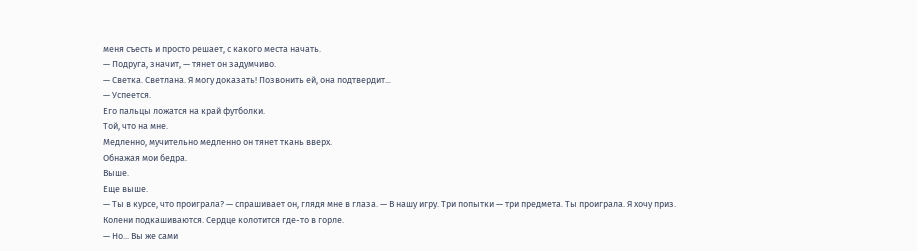меня съесть и просто решает, с какого места начать.
— Подруга, значит, — тянет он задумчиво.
— Светка. Светлана. Я могу доказать! Позвонить ей, она подтвердит...
— Успеется.
Его пальцы ложатся на край футболки.
Той, что на мне.
Медленно, мучительно медленно он тянет ткань вверх.
Обнажая мои бедра.
Выше.
Еще выше.
— Ты в курсе, что проиграла? — спрашивает он, глядя мне в глаза. — В нашу игру. Три попытки — три предмета. Ты проиграла. Я хочу приз.
Колени подкашиваются. Сердце колотится где-то в горле.
— Но... Вы же сами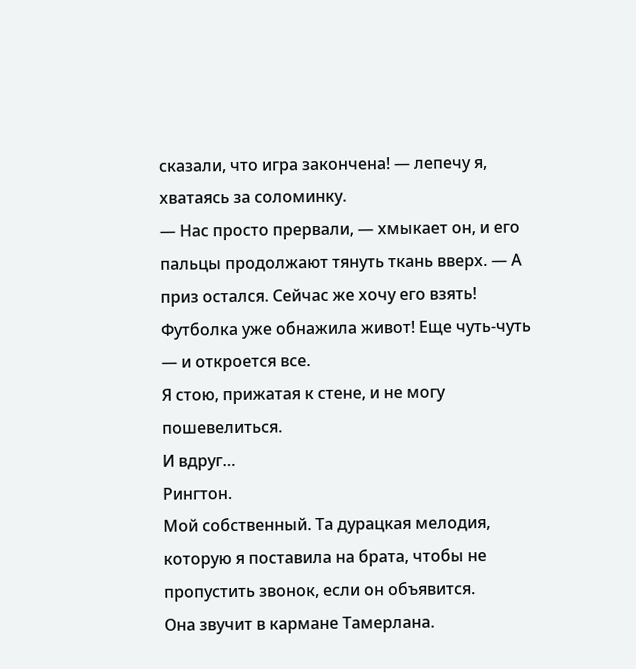сказали, что игра закончена! — лепечу я, хватаясь за соломинку.
— Нас просто прервали, — хмыкает он, и его пальцы продолжают тянуть ткань вверх. — А приз остался. Сейчас же хочу его взять!
Футболка уже обнажила живот! Еще чуть-чуть — и откроется все.
Я стою, прижатая к стене, и не могу пошевелиться.
И вдруг…
Рингтон.
Мой собственный. Та дурацкая мелодия, которую я поставила на брата, чтобы не пропустить звонок, если он объявится.
Она звучит в кармане Тамерлана.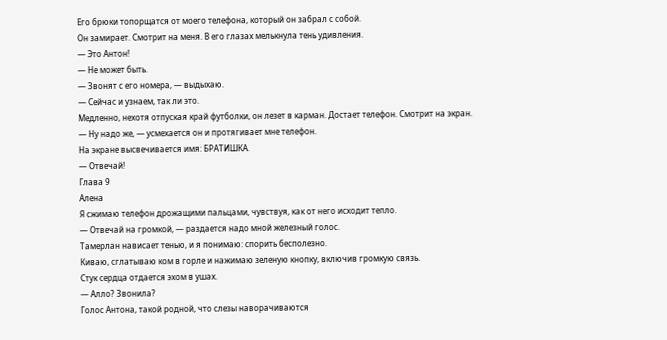Его брюки топорщатся от моего телефона, который он забрал с собой.
Он замирает. Смотрит на меня. В его глазах мелькнула тень удивления.
— Это Антон!
— Не может быть.
— Звонят с его номера, — выдыхаю.
— Сейчас и узнаем, так ли это.
Медленно, нехотя отпуская край футболки, он лезет в карман. Достает телефон. Смотрит на экран.
— Ну надо же, — усмехается он и протягивает мне телефон.
На экране высвечивается имя: БРАТИШКА.
— Отвечай!
Глава 9
Алена
Я сжимаю телефон дрожащими пальцами, чувствуя, как от него исходит тепло.
— Отвечай на громкой, — раздается надо мной железный голос.
Тамерлан нависает тенью, и я понимаю: спорить бесполезно.
Киваю, сглатываю ком в горле и нажимаю зеленую кнопку, включив громкую связь.
Стук сердца отдается эхом в ушах.
— Алло? Звонила?
Голос Антона, такой родной, что слезы наворачиваются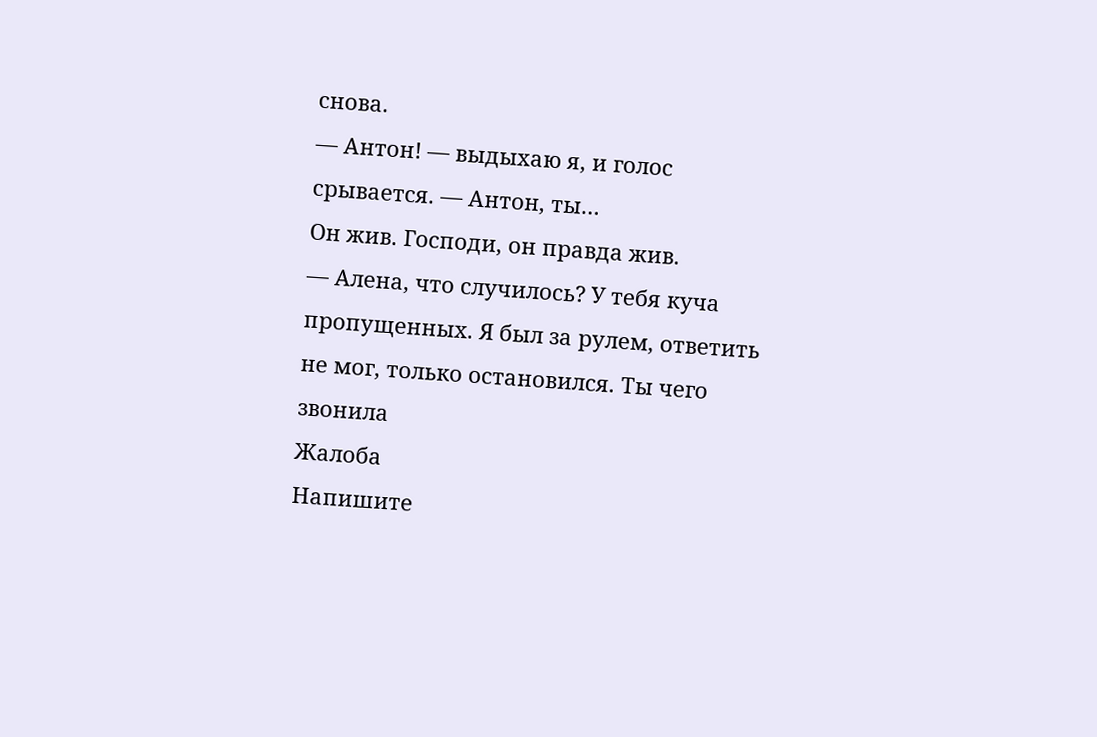снова.
— Антон! — выдыхаю я, и голос срывается. — Антон, ты…
Он жив. Господи, он правда жив.
— Алена, что случилось? У тебя куча пропущенных. Я был за рулем, ответить не мог, только остановился. Ты чего звонила
Жалоба
Напишите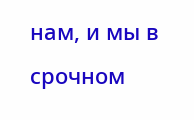нам, и мы в срочном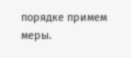порядке примем меры.